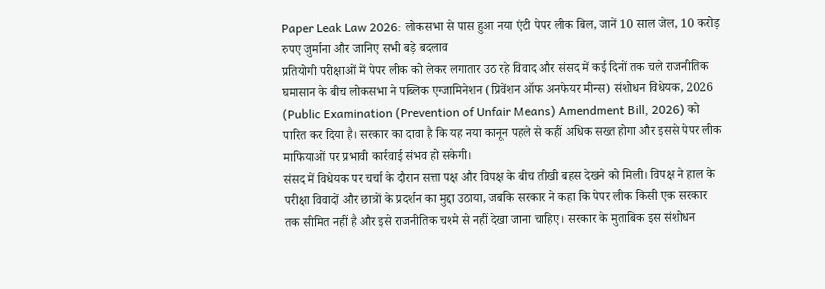Paper Leak Law 2026: लोकसभा से पास हुआ नया एंटी पेपर लीक बिल, जानें 10 साल जेल, 10 करोड़ रुपए जुर्माना और जानिए सभी बड़े बदलाव
प्रतियोगी परीक्षाओं में पेपर लीक को लेकर लगातार उठ रहे विवाद और संसद में कई दिनों तक चले राजनीतिक घमासान के बीच लोकसभा ने पब्लिक एग्जामिनेशन (प्रिवेंशन ऑफ अनफेयर मीन्स) संशोधन विधेयक, 2026 (Public Examination (Prevention of Unfair Means) Amendment Bill, 2026) को पारित कर दिया है। सरकार का दावा है कि यह नया कानून पहले से कहीं अधिक सख्त होगा और इससे पेपर लीक माफियाओं पर प्रभावी कार्रवाई संभव हो सकेगी।
संसद में विधेयक पर चर्चा के दौरान सत्ता पक्ष और विपक्ष के बीच तीखी बहस देखने को मिली। विपक्ष ने हाल के परीक्षा विवादों और छात्रों के प्रदर्शन का मुद्दा उठाया, जबकि सरकार ने कहा कि पेपर लीक किसी एक सरकार तक सीमित नहीं है और इसे राजनीतिक चश्मे से नहीं देखा जाना चाहिए। सरकार के मुताबिक इस संशोधन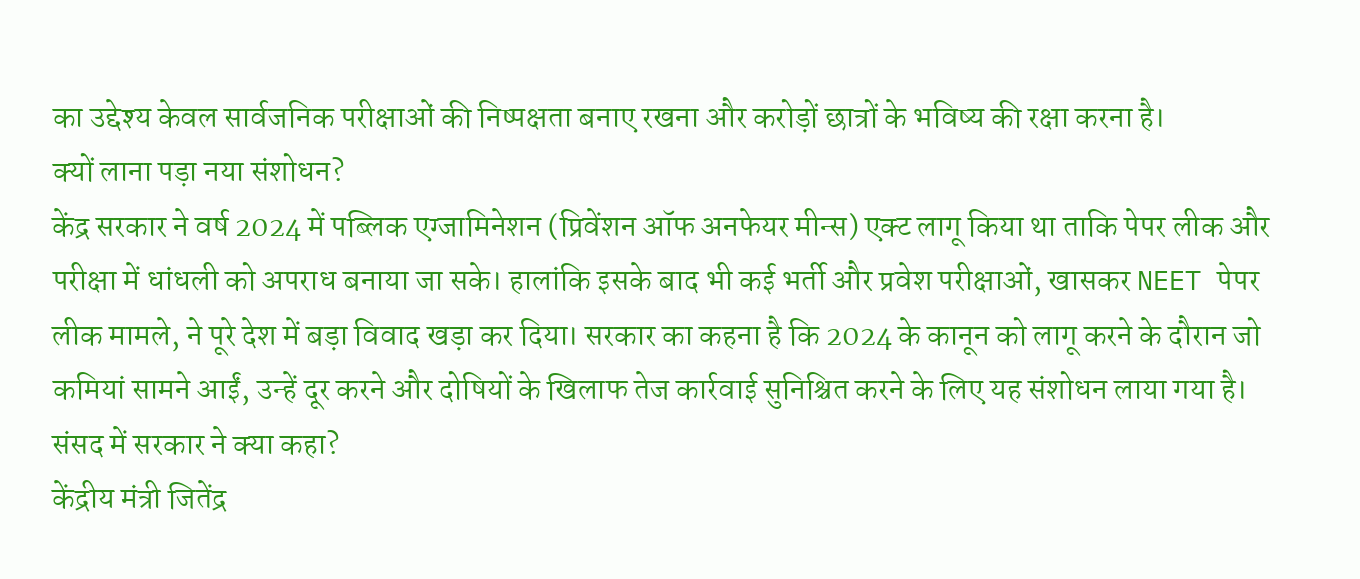का उद्देश्य केवल सार्वजनिक परीक्षाओं की निष्पक्षता बनाए रखना और करोड़ों छात्रों के भविष्य की रक्षा करना है।
क्यों लाना पड़ा नया संशोधन?
केंद्र सरकार ने वर्ष 2024 में पब्लिक एग्जामिनेशन (प्रिवेंशन ऑफ अनफेयर मीन्स) एक्ट लागू किया था ताकि पेपर लीक और परीक्षा में धांधली को अपराध बनाया जा सके। हालांकि इसके बाद भी कई भर्ती और प्रवेश परीक्षाओं, खासकर NEET पेपर लीक मामले, ने पूरे देश में बड़ा विवाद खड़ा कर दिया। सरकार का कहना है कि 2024 के कानून को लागू करने के दौरान जो कमियां सामने आईं, उन्हें दूर करने और दोषियों के खिलाफ तेज कार्रवाई सुनिश्चित करने के लिए यह संशोधन लाया गया है।
संसद में सरकार ने क्या कहा?
केंद्रीय मंत्री जितेंद्र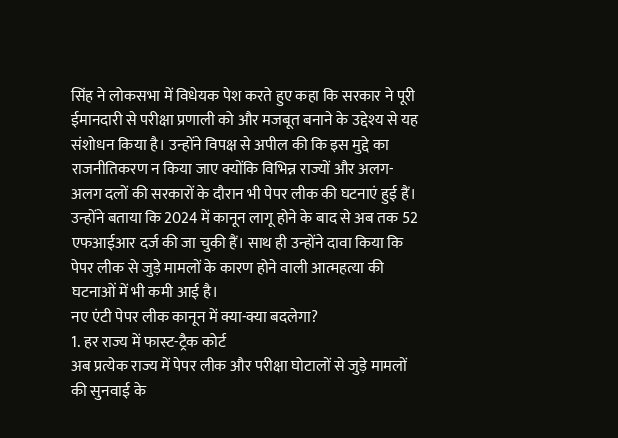सिंह ने लोकसभा में विधेयक पेश करते हुए कहा कि सरकार ने पूरी ईमानदारी से परीक्षा प्रणाली को और मजबूत बनाने के उद्देश्य से यह संशोधन किया है। उन्होंने विपक्ष से अपील की कि इस मुद्दे का राजनीतिकरण न किया जाए क्योंकि विभिन्न राज्यों और अलग-अलग दलों की सरकारों के दौरान भी पेपर लीक की घटनाएं हुई हैं।
उन्होंने बताया कि 2024 में कानून लागू होने के बाद से अब तक 52 एफआईआर दर्ज की जा चुकी हैं। साथ ही उन्होंने दावा किया कि पेपर लीक से जुड़े मामलों के कारण होने वाली आत्महत्या की घटनाओं में भी कमी आई है।
नए एंटी पेपर लीक कानून में क्या-क्या बदलेगा?
1. हर राज्य में फास्ट-ट्रैक कोर्ट
अब प्रत्येक राज्य में पेपर लीक और परीक्षा घोटालों से जुड़े मामलों की सुनवाई के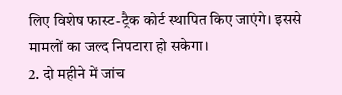लिए विशेष फास्ट-ट्रैक कोर्ट स्थापित किए जाएंगे। इससे मामलों का जल्द निपटारा हो सकेगा।
2. दो महीने में जांच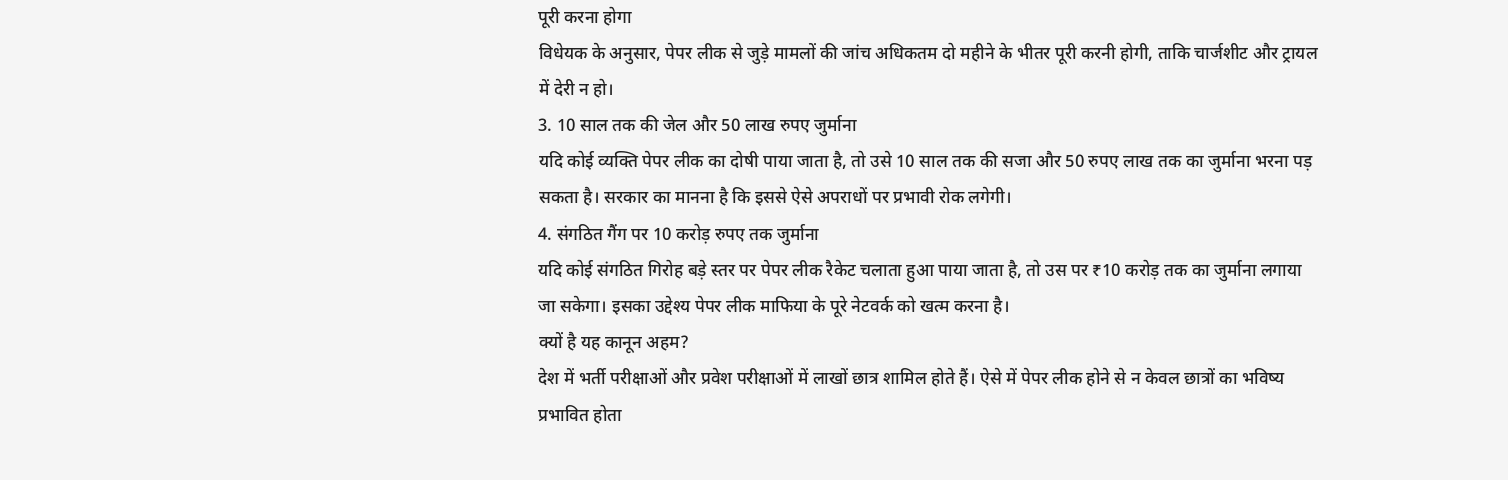पूरी करना होगा
विधेयक के अनुसार, पेपर लीक से जुड़े मामलों की जांच अधिकतम दो महीने के भीतर पूरी करनी होगी, ताकि चार्जशीट और ट्रायल में देरी न हो।
3. 10 साल तक की जेल और 50 लाख रुपए जुर्माना
यदि कोई व्यक्ति पेपर लीक का दोषी पाया जाता है, तो उसे 10 साल तक की सजा और 50 रुपए लाख तक का जुर्माना भरना पड़ सकता है। सरकार का मानना है कि इससे ऐसे अपराधों पर प्रभावी रोक लगेगी।
4. संगठित गैंग पर 10 करोड़ रुपए तक जुर्माना
यदि कोई संगठित गिरोह बड़े स्तर पर पेपर लीक रैकेट चलाता हुआ पाया जाता है, तो उस पर ₹10 करोड़ तक का जुर्माना लगाया जा सकेगा। इसका उद्देश्य पेपर लीक माफिया के पूरे नेटवर्क को खत्म करना है।
क्यों है यह कानून अहम?
देश में भर्ती परीक्षाओं और प्रवेश परीक्षाओं में लाखों छात्र शामिल होते हैं। ऐसे में पेपर लीक होने से न केवल छात्रों का भविष्य प्रभावित होता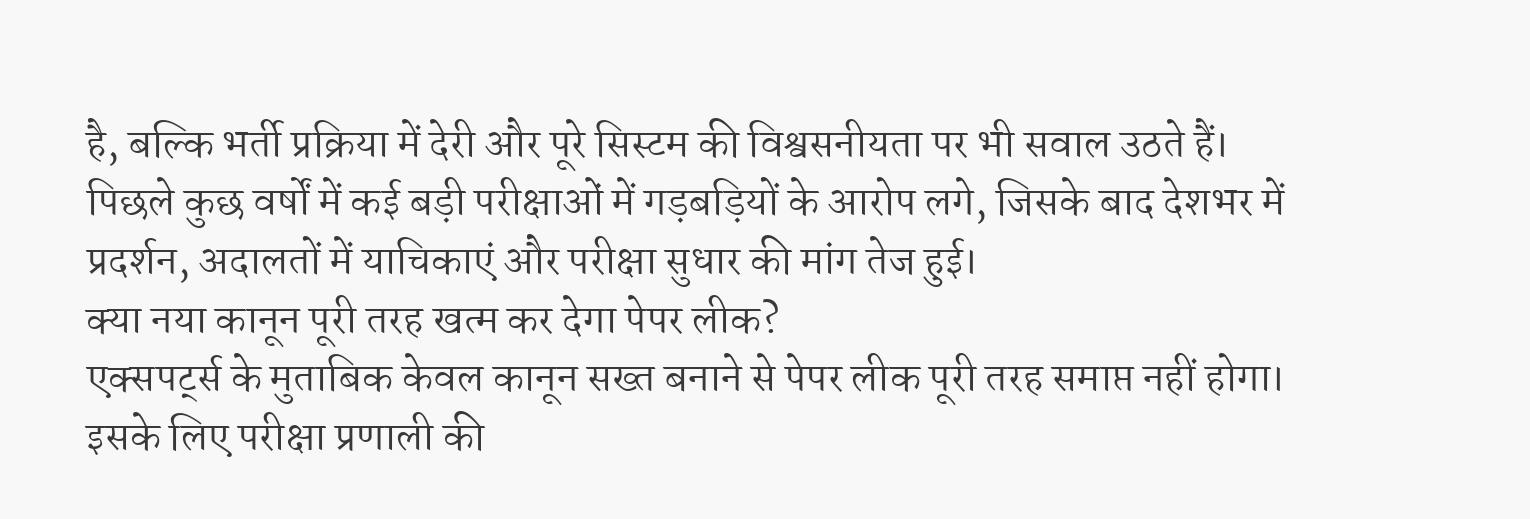है, बल्कि भर्ती प्रक्रिया में देरी और पूरे सिस्टम की विश्वसनीयता पर भी सवाल उठते हैं।
पिछले कुछ वर्षों में कई बड़ी परीक्षाओं में गड़बड़ियों के आरोप लगे, जिसके बाद देशभर में प्रदर्शन, अदालतों में याचिकाएं और परीक्षा सुधार की मांग तेज हुई।
क्या नया कानून पूरी तरह खत्म कर देगा पेपर लीक?
एक्सपर्ट्स के मुताबिक केवल कानून सख्त बनाने से पेपर लीक पूरी तरह समाप्त नहीं होगा। इसके लिए परीक्षा प्रणाली की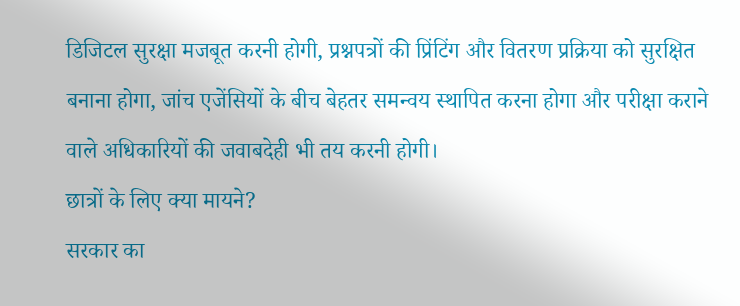डिजिटल सुरक्षा मजबूत करनी होगी, प्रश्नपत्रों की प्रिंटिंग और वितरण प्रक्रिया को सुरक्षित बनाना होगा, जांच एजेंसियों के बीच बेहतर समन्वय स्थापित करना होगा और परीक्षा कराने वाले अधिकारियों की जवाबदेही भी तय करनी होगी।
छात्रों के लिए क्या मायने?
सरकार का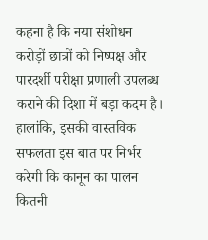कहना है कि नया संशोधन करोड़ों छात्रों को निष्पक्ष और पारदर्शी परीक्षा प्रणाली उपलब्ध कराने की दिशा में बड़ा कदम है। हालांकि, इसकी वास्तविक सफलता इस बात पर निर्भर करेगी कि कानून का पालन कितनी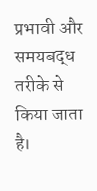प्रभावी और समयबद्ध तरीके से किया जाता है।